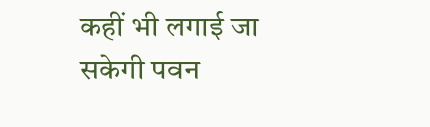कहीं भी लगाई जा सकेगी पवन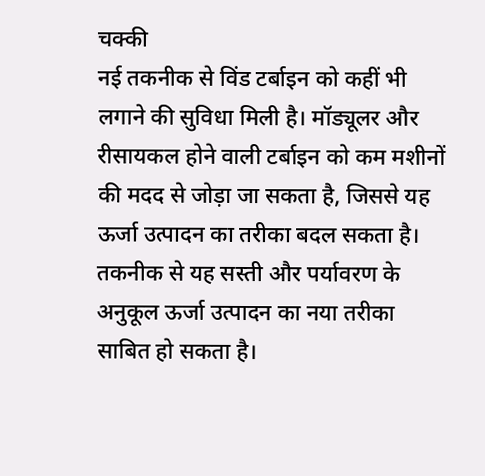चक्की
नई तकनीक से विंड टर्बाइन को कहीं भी लगाने की सुविधा मिली है। मॉड्यूलर और रीसायकल होने वाली टर्बाइन को कम मशीनों की मदद से जोड़ा जा सकता है, जिससे यह ऊर्जा उत्पादन का तरीका बदल सकता है। तकनीक से यह सस्ती और पर्यावरण के अनुकूल ऊर्जा उत्पादन का नया तरीका साबित हो सकता है।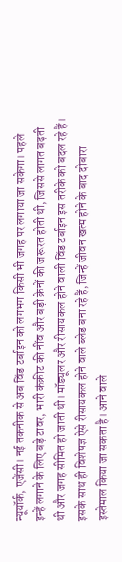न्यूयॉर्क, एजेंसी। नई तकनीक से अब विंड टर्बाइन को लगभग किसी भी जगह पर लगाया जा सकेगा। पहले इन्हें लगाने के लिए बड़े टावर, भारी कंक्रीट की नींव और बड़ी क्रेनों की जरूरत होती थी, जिससे लागत बढ़ती थी और जगह सीमित हो जाती थी। मॉड्यूलर और रीसायकल होने वाली विंड टर्बाइन इस तरीके को बदल रहे हैं। इसके साथ ही विशेषज्ञ ऐसे रीसायकल होने वाले ब्लेड बना रहे हैं, जिन्हें जीवन खत्म होने के बाद दोबारा इस्तेमाल किया जा सकता है। आने वाले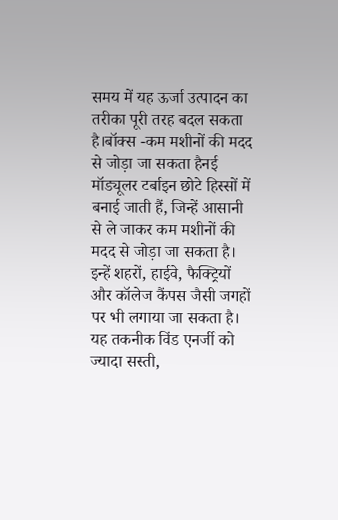समय में यह ऊर्जा उत्पादन का तरीका पूरी तरह बदल सकता है।बॉक्स -कम मशीनों की मदद से जोड़ा जा सकता हैनई मॉड्यूलर टर्बाइन छोटे हिस्सों में बनाई जाती हैं, जिन्हें आसानी से ले जाकर कम मशीनों की मदद से जोड़ा जा सकता है।
इन्हें शहरों, हाईवे, फैक्ट्रियों और कॉलेज कैंपस जैसी जगहों पर भी लगाया जा सकता है। यह तकनीक विंड एनर्जी को ज्यादा सस्ती,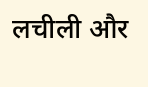लचीली और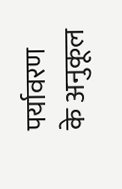पर्यावरण के अनुकूल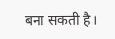बना सकती है।